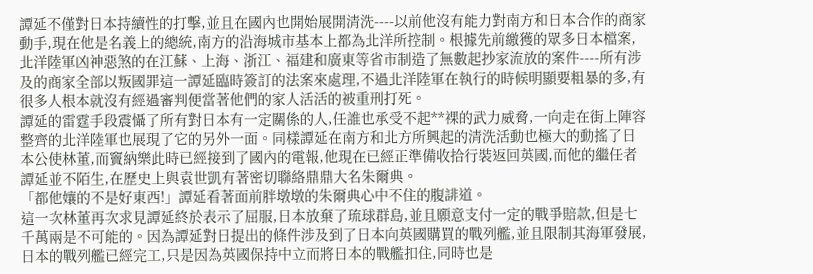譚延不僅對日本持續性的打擊,並且在國內也開始展開清洗----以前他沒有能力對南方和日本合作的商家動手,現在他是名義上的總統,南方的沿海城市基本上都為北洋所控制。根據先前繳獲的眾多日本檔案,北洋陸軍凶神惡煞的在江蘇、上海、浙江、福建和廣東等省市制造了無數起抄家流放的案件----所有涉及的商家全部以叛國罪這一譚延臨時簽訂的法案來處理,不過北洋陸軍在執行的時候明顯要粗暴的多,有很多人根本就沒有經過審判便當著他們的家人活活的被重刑打死。
譚延的雷霆手段震懾了所有對日本有一定關係的人,任誰也承受不起**裸的武力威脅,一向走在街上陣容整齊的北洋陸軍也展現了它的另外一面。同樣譚延在南方和北方所興起的清洗活動也極大的動搖了日本公使林董,而竇納樂此時已經接到了國內的電報,他現在已經正準備收拾行裝返回英國,而他的繼任者譚延並不陌生,在歷史上與袁世凱有著密切聯絡鼎鼎大名朱爾典。
「都他孃的不是好東西!」譚延看著面前胖墩墩的朱爾典心中不住的腹誹道。
這一次林董再次求見譚延終於表示了屈服,日本放棄了琉球群島,並且願意支付一定的戰爭賠款,但是七千萬兩是不可能的。因為譚延對日提出的條件涉及到了日本向英國購買的戰列艦,並且限制其海軍發展,日本的戰列艦已經完工,只是因為英國保持中立而將日本的戰艦扣住,同時也是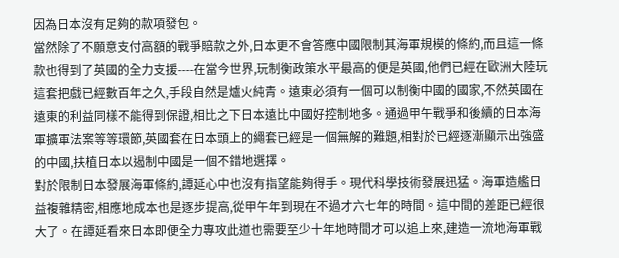因為日本沒有足夠的款項發包。
當然除了不願意支付高額的戰爭賠款之外,日本更不會答應中國限制其海軍規模的條約,而且這一條款也得到了英國的全力支援----在當今世界,玩制衡政策水平最高的便是英國,他們已經在歐洲大陸玩這套把戲已經數百年之久,手段自然是爐火純青。遠東必須有一個可以制衡中國的國家,不然英國在遠東的利益同樣不能得到保證,相比之下日本遠比中國好控制地多。通過甲午戰爭和後續的日本海軍擴軍法案等等環節,英國套在日本頭上的繩套已經是一個無解的難題,相對於已經逐漸顯示出強盛的中國,扶植日本以遏制中國是一個不錯地選擇。
對於限制日本發展海軍條約,譚延心中也沒有指望能夠得手。現代科學技術發展迅猛。海軍造艦日益複雜精密,相應地成本也是逐步提高,從甲午年到現在不過才六七年的時間。這中間的差距已經很大了。在譚延看來日本即便全力專攻此道也需要至少十年地時間才可以追上來,建造一流地海軍戰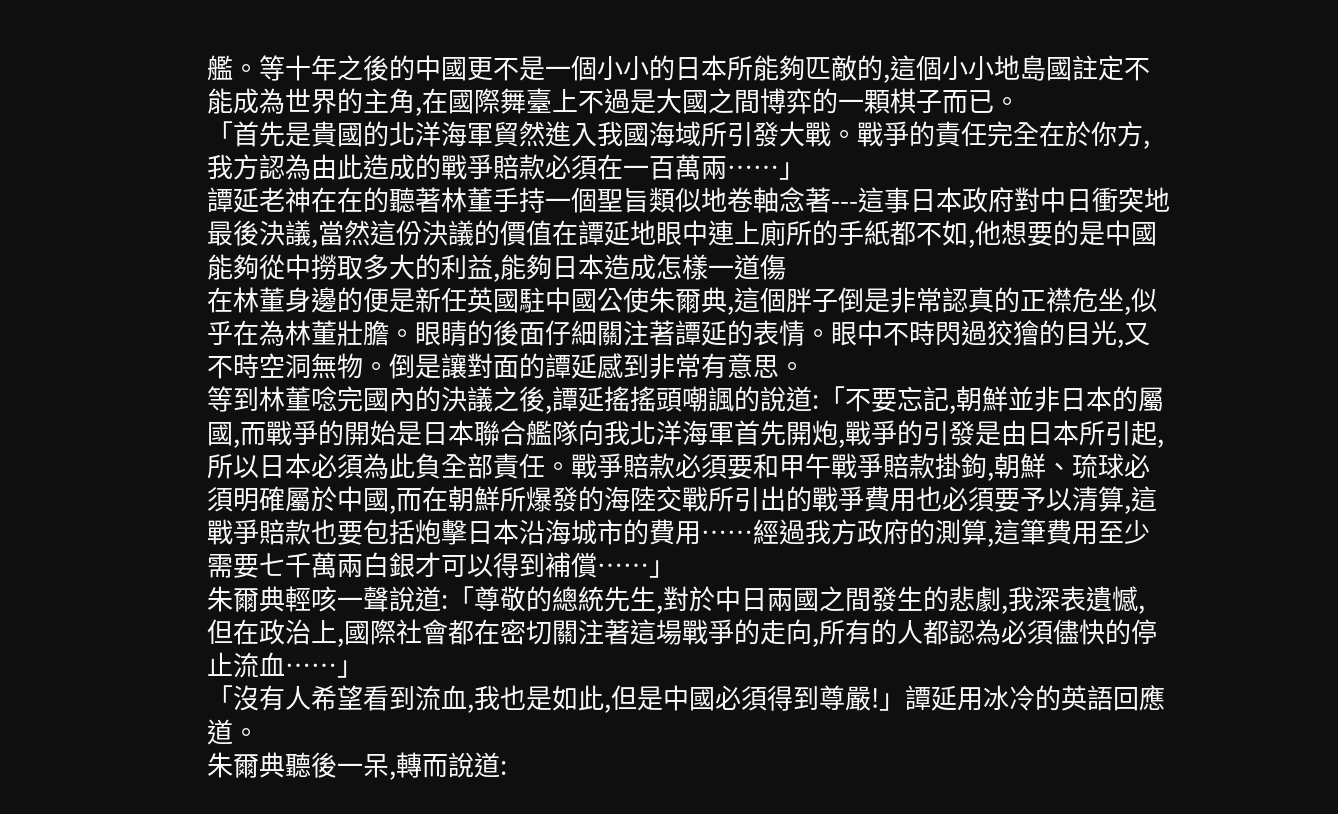艦。等十年之後的中國更不是一個小小的日本所能夠匹敵的,這個小小地島國註定不能成為世界的主角,在國際舞臺上不過是大國之間博弈的一顆棋子而已。
「首先是貴國的北洋海軍貿然進入我國海域所引發大戰。戰爭的責任完全在於你方,我方認為由此造成的戰爭賠款必須在一百萬兩……」
譚延老神在在的聽著林董手持一個聖旨類似地卷軸念著---這事日本政府對中日衝突地最後決議,當然這份決議的價值在譚延地眼中連上廁所的手紙都不如,他想要的是中國能夠從中撈取多大的利益,能夠日本造成怎樣一道傷
在林董身邊的便是新任英國駐中國公使朱爾典,這個胖子倒是非常認真的正襟危坐,似乎在為林董壯膽。眼睛的後面仔細關注著譚延的表情。眼中不時閃過狡獪的目光,又不時空洞無物。倒是讓對面的譚延感到非常有意思。
等到林董唸完國內的決議之後,譚延搖搖頭嘲諷的說道:「不要忘記,朝鮮並非日本的屬國,而戰爭的開始是日本聯合艦隊向我北洋海軍首先開炮,戰爭的引發是由日本所引起,所以日本必須為此負全部責任。戰爭賠款必須要和甲午戰爭賠款掛鉤,朝鮮、琉球必須明確屬於中國,而在朝鮮所爆發的海陸交戰所引出的戰爭費用也必須要予以清算,這戰爭賠款也要包括炮擊日本沿海城市的費用……經過我方政府的測算,這筆費用至少需要七千萬兩白銀才可以得到補償……」
朱爾典輕咳一聲說道:「尊敬的總統先生,對於中日兩國之間發生的悲劇,我深表遺憾,但在政治上,國際社會都在密切關注著這場戰爭的走向,所有的人都認為必須儘快的停止流血……」
「沒有人希望看到流血,我也是如此,但是中國必須得到尊嚴!」譚延用冰冷的英語回應道。
朱爾典聽後一呆,轉而說道: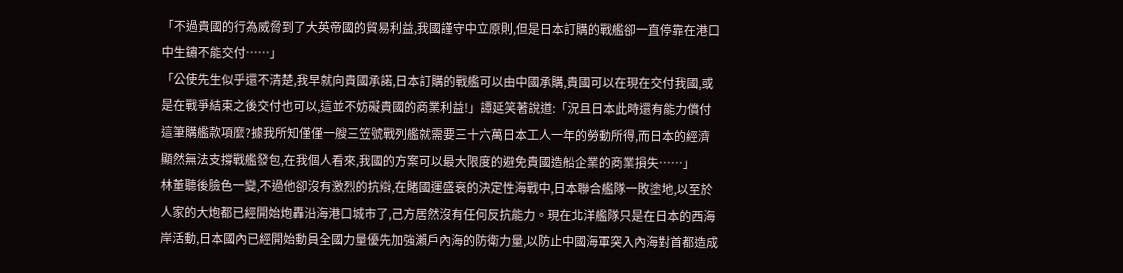「不過貴國的行為威脅到了大英帝國的貿易利益,我國謹守中立原則,但是日本訂購的戰艦卻一直停靠在港口中生鏽不能交付……」
「公使先生似乎還不清楚,我早就向貴國承諾,日本訂購的戰艦可以由中國承購,貴國可以在現在交付我國,或是在戰爭結束之後交付也可以,這並不妨礙貴國的商業利益!」譚延笑著說道:「況且日本此時還有能力償付這筆購艦款項麼?據我所知僅僅一艘三笠號戰列艦就需要三十六萬日本工人一年的勞動所得,而日本的經濟顯然無法支撐戰艦發包,在我個人看來,我國的方案可以最大限度的避免貴國造船企業的商業損失……」
林董聽後臉色一變,不過他卻沒有激烈的抗辯,在賭國運盛衰的決定性海戰中,日本聯合艦隊一敗塗地,以至於人家的大炮都已經開始炮轟沿海港口城市了,己方居然沒有任何反抗能力。現在北洋艦隊只是在日本的西海岸活動,日本國內已經開始動員全國力量優先加強瀨戶內海的防衛力量,以防止中國海軍突入內海對首都造成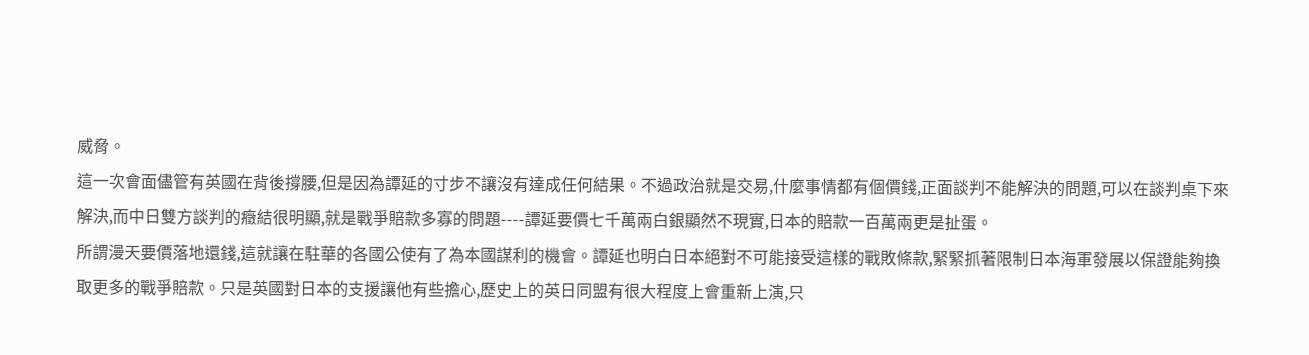威脅。
這一次會面儘管有英國在背後撐腰,但是因為譚延的寸步不讓沒有達成任何結果。不過政治就是交易,什麼事情都有個價錢,正面談判不能解決的問題,可以在談判桌下來解決,而中日雙方談判的癥結很明顯,就是戰爭賠款多寡的問題----譚延要價七千萬兩白銀顯然不現實,日本的賠款一百萬兩更是扯蛋。
所謂漫天要價落地還錢,這就讓在駐華的各國公使有了為本國謀利的機會。譚延也明白日本絕對不可能接受這樣的戰敗條款,緊緊抓著限制日本海軍發展以保證能夠換取更多的戰爭賠款。只是英國對日本的支援讓他有些擔心,歷史上的英日同盟有很大程度上會重新上演,只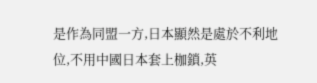是作為同盟一方,日本顯然是處於不利地位,不用中國日本套上枷鎖,英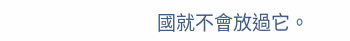國就不會放過它。